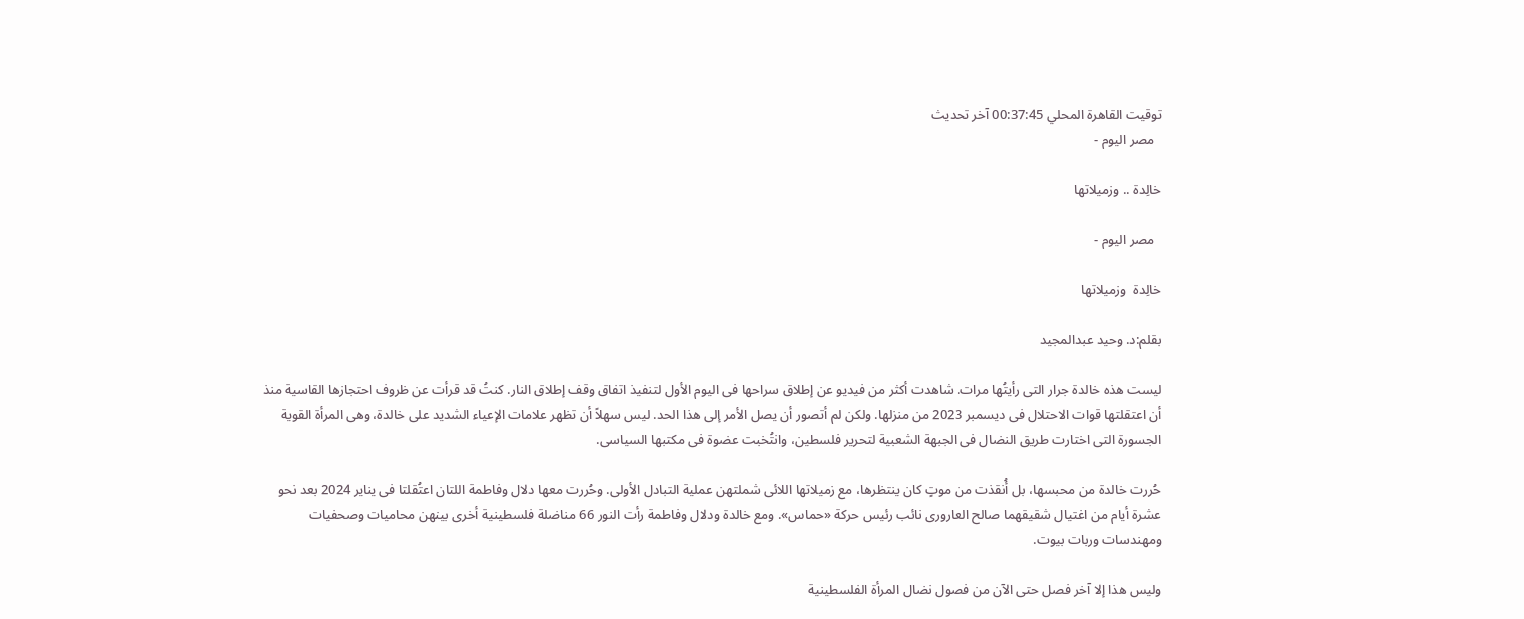توقيت القاهرة المحلي 00:37:45 آخر تحديث
  مصر اليوم -

خالِدة .. وزميلاتها

  مصر اليوم -

خالِدة  وزميلاتها

بقلم:د. وحيد عبدالمجيد

ليست هذه خالدة جرار التى رأيتُها مرات. شاهدت أكثر من فيديو عن إطلاق سراحها فى اليوم الأول لتنفيذ اتفاق وقف إطلاق النار. كنتُ قد قرأت عن ظروف احتجازها القاسية منذ أن اعتقلتها قوات الاحتلال فى ديسمبر 2023 من منزلها. ولكن لم أتصور أن يصل الأمر إلى هذا الحد. ليس سهلاً أن تظهر علامات الإعياء الشديد على خالدة، وهى المرأة القوية الجسورة التى اختارت طريق النضال فى الجبهة الشعبية لتحرير فلسطين، وانتُخبت عضوة فى مكتبها السياسى.

حُررت خالدة من محبسها، بل أُنقذت من موتٍ كان ينتظرها، مع زميلاتها اللائى شملتهن عملية التبادل الأولى. وحُررت معها دلال وفاطمة اللتان اعتُقلتا فى يناير 2024 بعد نحو عشرة أيام من اغتيال شقيقهما صالح العارورى نائب رئيس حركة «حماس». ومع خالدة ودلال وفاطمة رأت النور 66 مناضلة فلسطينية أخرى بينهن محاميات وصحفيات ومهندسات وربات بيوت.

وليس هذا إلا آخر فصل حتى الآن من فصول نضال المرأة الفلسطينية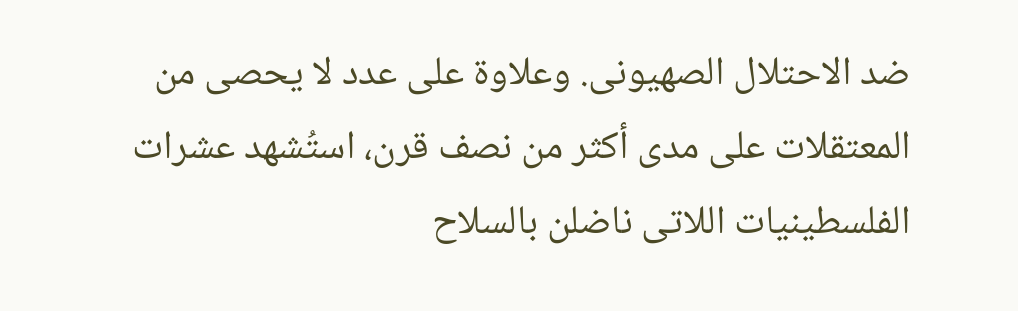ضد الاحتلال الصهيونى. وعلاوة على عدد لا يحصى من المعتقلات على مدى أكثر من نصف قرن، استُشهد عشرات الفلسطينيات اللاتى ناضلن بالسلاح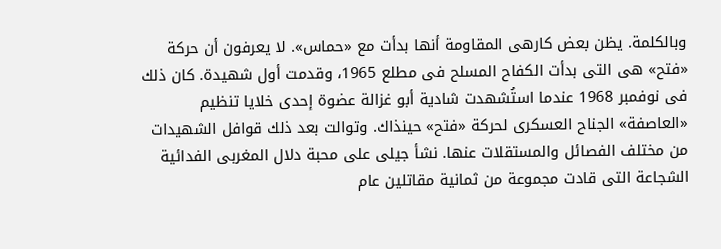وبالكلمة. يظن بعض كارهى المقاومة أنها بدأت مع «حماس». لا يعرفون أن حركة «فتح» هى التى بدأت الكفاح المسلح فى مطلع 1965، وقدمت أول شهيدة. كان ذلك فى نوفمبر 1968 عندما استُشهدت شادية أبو غزالة عضوة إحدى خلايا تنظيم «العاصفة» الجناح العسكرى لحركة «فتح» حينذاك. وتوالت بعد ذلك قوافل الشهيدات من مختلف الفصائل والمستقلات عنها. نشأ جيلى على محبة دلال المغربى الفدائية الشجاعة التى قادت مجموعة من ثمانية مقاتلين عام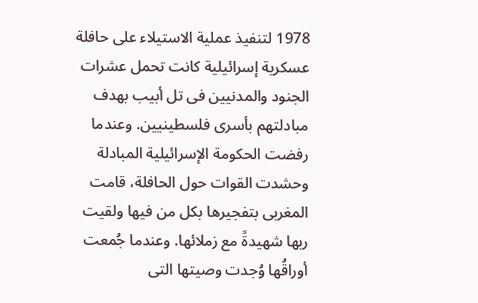1978 لتنفيذ عملية الاستيلاء على حافلة عسكرية إسرائيلية كانت تحمل عشرات الجنود والمدنيين فى تل أبيب بهدف مبادلتهم بأسرى فلسطينيين. وعندما رفضت الحكومة الإسرائيلية المبادلة وحشدت القوات حول الحافلة، قامت المغربى بتفجيرها بكل من فيها ولقيت ربها شهيدةً مع زملائها. وعندما جُمعت أوراقُها وُجدت وصيتها التى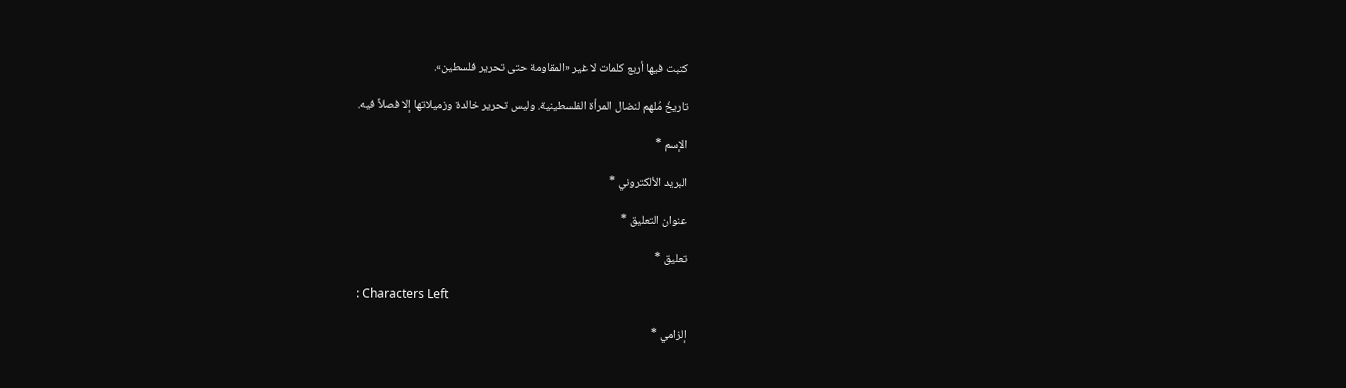كتبت فيها أربع كلمات لا غير «المقاومة حتى تحرير فلسطين».

تاريخُ مُلهم لنضال المرأة الفلسطينية. وليس تحرير خالدة وزميلاتها إلا فصلاً فيه.

الإسم *

البريد الألكتروني *

عنوان التعليق *

تعليق *

: Characters Left

إلزامي *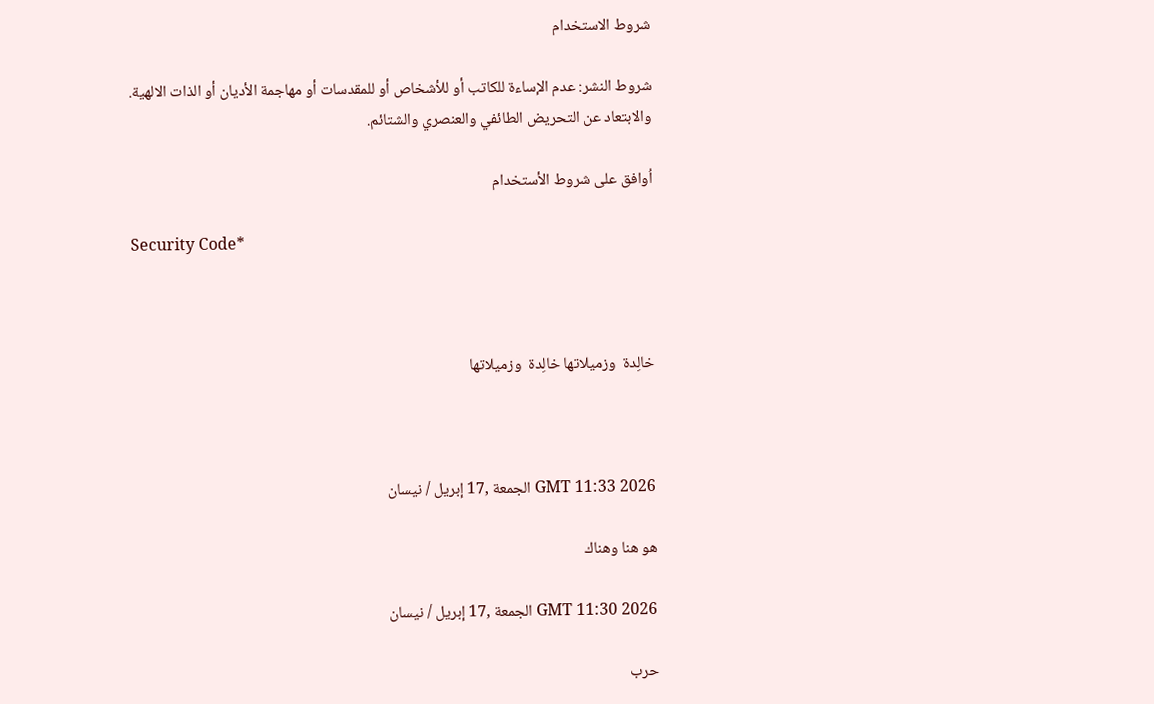شروط الاستخدام

شروط النشر: عدم الإساءة للكاتب أو للأشخاص أو للمقدسات أو مهاجمة الأديان أو الذات الالهية. والابتعاد عن التحريض الطائفي والعنصري والشتائم.

اُوافق على شروط الأستخدام

Security Code*



خالِدة  وزميلاتها خالِدة  وزميلاتها



GMT 11:33 2026 الجمعة ,17 إبريل / نيسان

هو هنا وهناك

GMT 11:30 2026 الجمعة ,17 إبريل / نيسان

حرب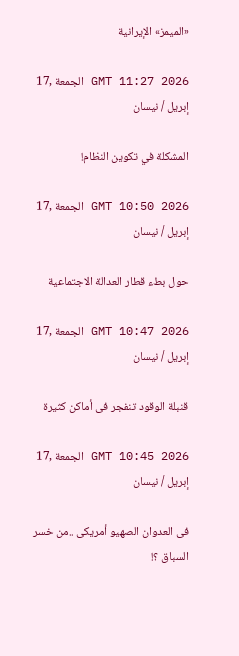«الميمز» الإيرانية

GMT 11:27 2026 الجمعة ,17 إبريل / نيسان

المشكلة في تكوين النظام!

GMT 10:50 2026 الجمعة ,17 إبريل / نيسان

حول بطء قطار العدالة الاجتماعية

GMT 10:47 2026 الجمعة ,17 إبريل / نيسان

قنبلة الوقود تنفجر فى أماكن كثيرة

GMT 10:45 2026 الجمعة ,17 إبريل / نيسان

فى العدوان الصهيو أمريكى ..من خسر السباق ؟!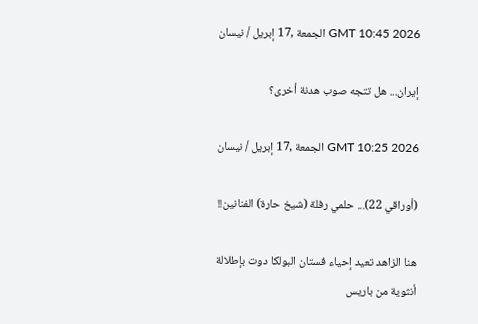GMT 10:45 2026 الجمعة ,17 إبريل / نيسان

إيران... هل تتجه صوب هدنة أخرى؟

GMT 10:25 2026 الجمعة ,17 إبريل / نيسان

(أوراقي 22)... حلمي رفلة (شيخ حارة) الفنانين!!

هنا الزاهد تعيد إحياء فستان البولكا دوت بإطلالة أنثوية من باريس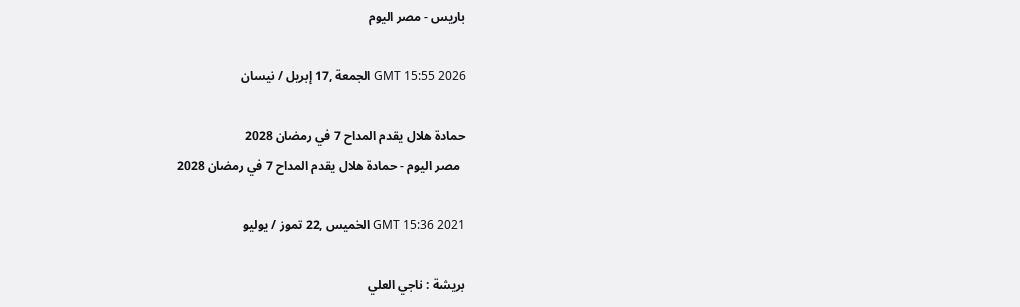باريس - مصر اليوم

GMT 15:55 2026 الجمعة ,17 إبريل / نيسان

حمادة هلال يقدم المداح 7 في رمضان 2028
  مصر اليوم - حمادة هلال يقدم المداح 7 في رمضان 2028

GMT 15:36 2021 الخميس ,22 تموز / يوليو

بريشة : ناجي العلي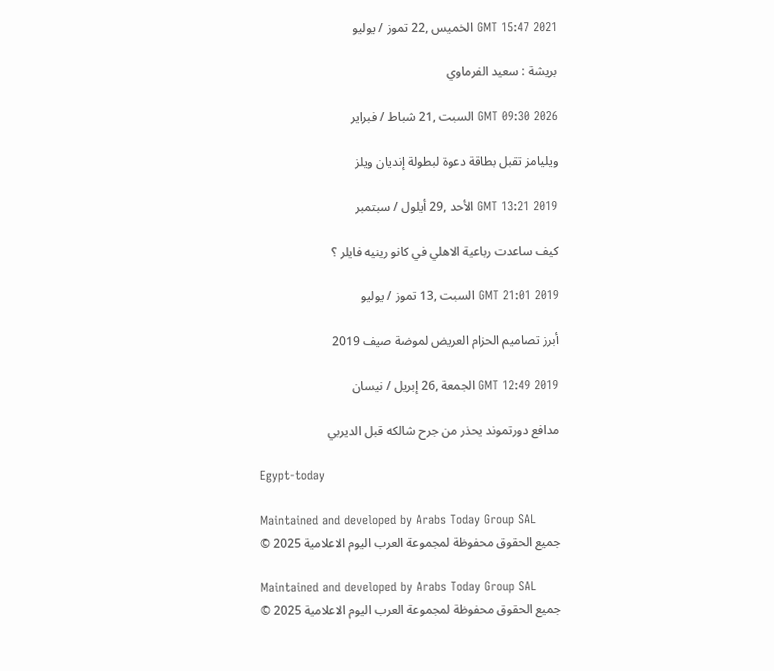GMT 15:47 2021 الخميس ,22 تموز / يوليو

بريشة : سعيد الفرماوي

GMT 09:30 2026 السبت ,21 شباط / فبراير

ويليامز تقبل بطاقة دعوة لبطولة إنديان ويلز

GMT 13:21 2019 الأحد ,29 أيلول / سبتمبر

كيف ساعدت رباعية الاهلي في كانو رينيه فايلر ؟

GMT 21:01 2019 السبت ,13 تموز / يوليو

أبرز تصاميم الحزام العريض لموضة صيف 2019

GMT 12:49 2019 الجمعة ,26 إبريل / نيسان

مدافع دورتموند يحذر من جرح شالكه قبل الديربي

Egypt-today

Maintained and developed by Arabs Today Group SAL
جميع الحقوق محفوظة لمجموعة العرب اليوم الاعلامية 2025 ©

Maintained and developed by Arabs Today Group SAL
جميع الحقوق محفوظة لمجموعة العرب اليوم الاعلامية 2025 ©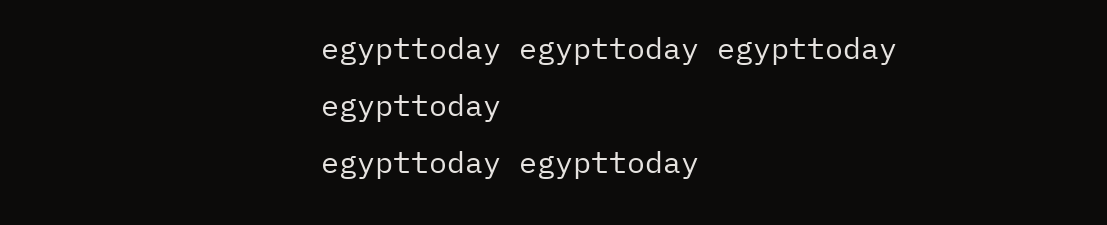egypttoday egypttoday egypttoday egypttoday
egypttoday egypttoday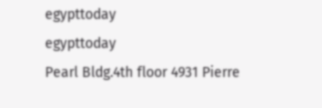egypttoday
egypttoday
Pearl Bldg.4th floor 4931 Pierre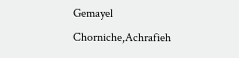Gemayel Chorniche,Achrafieh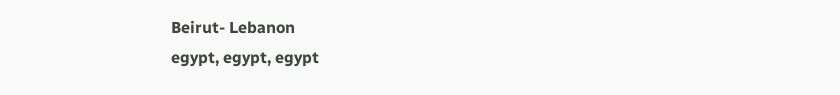Beirut- Lebanon
egypt, egypt, egypt